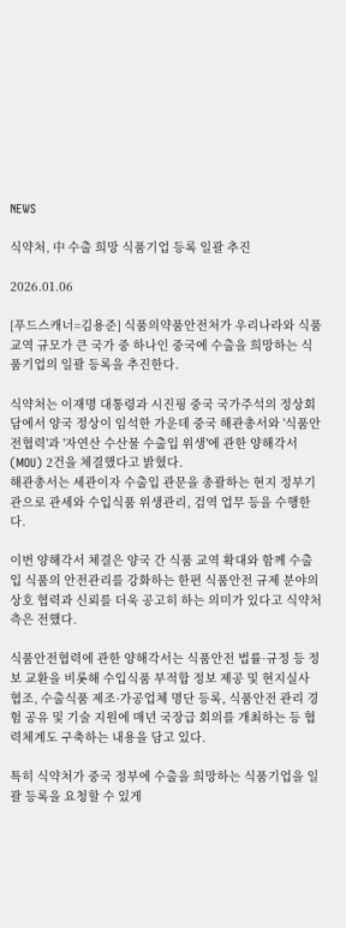NEWS

식약처, 中 수출 희망 식품기업 등록 일괄 추진

2026.01.06

[푸드스캐너=김용준] 식품의약품안전처가 우리나라와 식품 교역 규모가 큰 국가 중 하나인 중국에 수출을 희망하는 식품기업의 일괄 등록을 추진한다.

식약처는 이재명 대통령과 시진핑 중국 국가주석의 정상회담에서 양국 정상이 임석한 가운데 중국 해관총서와 '식품안전협력'과 '자연산 수산물 수출입 위생'에 관한 양해각서(MOU) 2건을 체결했다고 밝혔다.
해관총서는 세관이자 수출입 관문을 총괄하는 현지 정부기관으로 관세와 수입식품 위생관리, 검역 업무 등을 수행한다.

이번 양해각서 체결은 양국 간 식품 교역 확대와 함께 수출입 식품의 안전관리를 강화하는 한편 식품안전 규제 분야의 상호 협력과 신뢰를 더욱 공고히 하는 의미가 있다고 식약처 측은 전했다.

식품안전협력에 관한 양해각서는 식품안전 법률·규정 등 정보 교환을 비롯해 수입식품 부적합 정보 제공 및 현지실사 협조, 수출식품 제조·가공업체 명단 등록, 식품안전 관리 경험 공유 및 기술 지원에 매년 국장급 회의를 개최하는 등 협력체계도 구축하는 내용을 담고 있다.

특히 식약처가 중국 정부에 수출을 희망하는 식품기업을 일괄 등록을 요청할 수 있게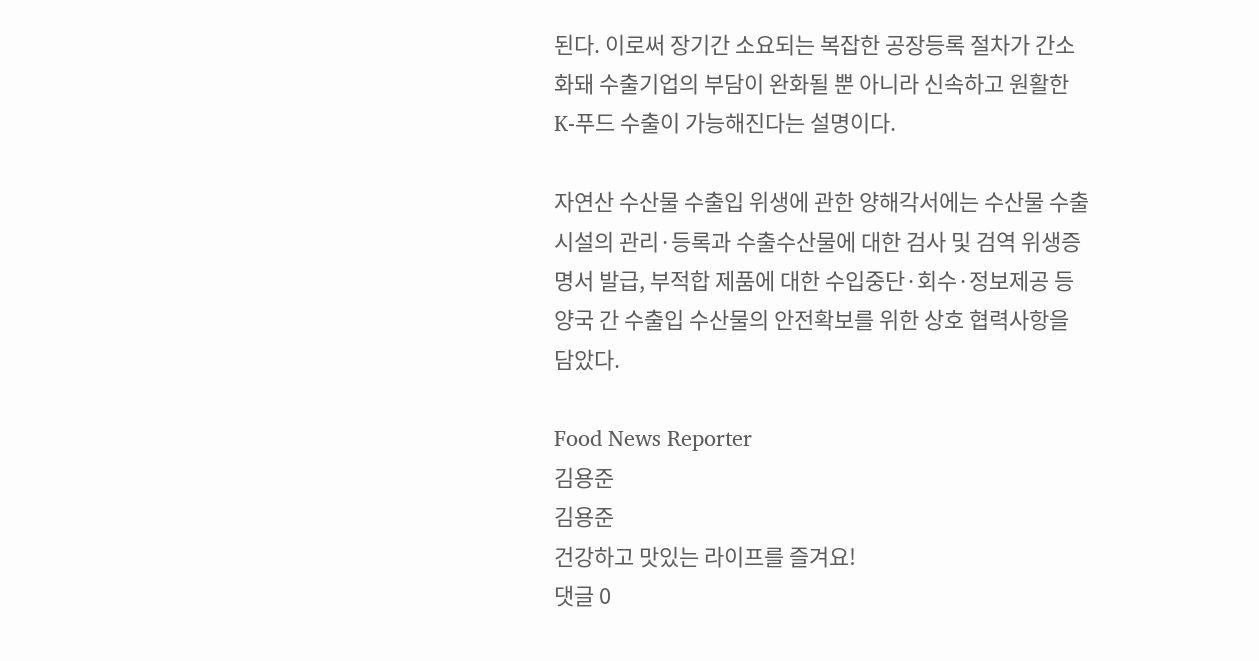된다. 이로써 장기간 소요되는 복잡한 공장등록 절차가 간소화돼 수출기업의 부담이 완화될 뿐 아니라 신속하고 원활한 K-푸드 수출이 가능해진다는 설명이다.

자연산 수산물 수출입 위생에 관한 양해각서에는 수산물 수출시설의 관리·등록과 수출수산물에 대한 검사 및 검역 위생증명서 발급, 부적합 제품에 대한 수입중단·회수·정보제공 등 양국 간 수출입 수산물의 안전확보를 위한 상호 협력사항을 담았다.

Food News Reporter
김용준
김용준
건강하고 맛있는 라이프를 즐겨요!
댓글 0